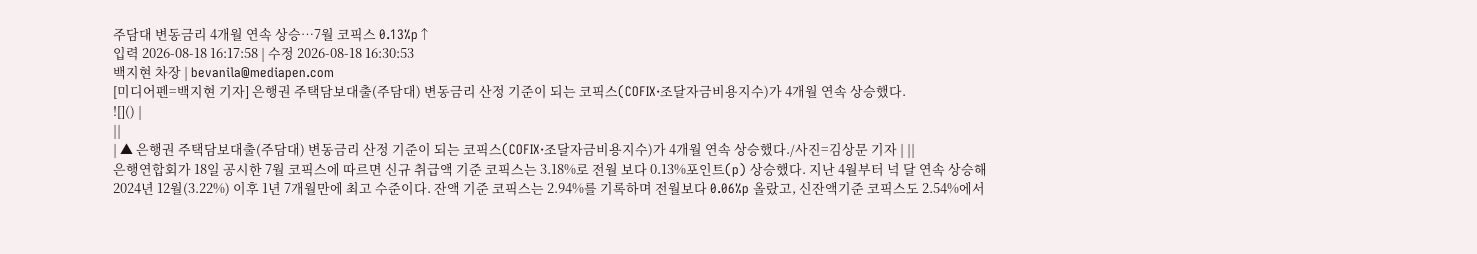주담대 변동금리 4개월 연속 상승…7월 코픽스 0.13%p↑
입력 2026-08-18 16:17:58 | 수정 2026-08-18 16:30:53
백지현 차장 | bevanila@mediapen.com
[미디어펜=백지현 기자] 은행권 주택담보대출(주담대) 변동금리 산정 기준이 되는 코픽스(COFIX·조달자금비용지수)가 4개월 연속 상승했다.
![]() |
||
| ▲ 은행권 주택담보대출(주담대) 변동금리 산정 기준이 되는 코픽스(COFIX·조달자금비용지수)가 4개월 연속 상승했다./사진=김상문 기자 | ||
은행연합회가 18일 공시한 7월 코픽스에 따르면 신규 취급액 기준 코픽스는 3.18%로 전월 보다 0.13%포인트(p) 상승했다. 지난 4월부터 넉 달 연속 상승해 2024년 12월(3.22%) 이후 1년 7개월만에 최고 수준이다. 잔액 기준 코픽스는 2.94%를 기록하며 전월보다 0.06%p 올랐고, 신잔액기준 코픽스도 2.54%에서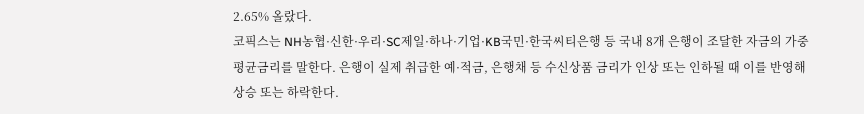2.65% 올랐다.
코픽스는 NH농협·신한·우리·SC제일·하나·기업·KB국민·한국씨티은행 등 국내 8개 은행이 조달한 자금의 가중평균금리를 말한다. 은행이 실제 취급한 예·적금, 은행채 등 수신상품 금리가 인상 또는 인하될 때 이를 반영해 상승 또는 하락한다.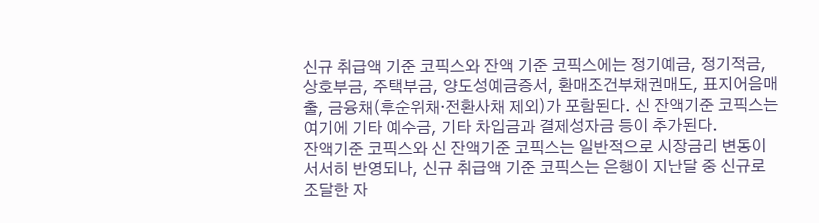신규 취급액 기준 코픽스와 잔액 기준 코픽스에는 정기예금, 정기적금, 상호부금, 주택부금, 양도성예금증서, 환매조건부채권매도, 표지어음매출, 금융채(후순위채·전환사채 제외)가 포함된다. 신 잔액기준 코픽스는 여기에 기타 예수금, 기타 차입금과 결제성자금 등이 추가된다.
잔액기준 코픽스와 신 잔액기준 코픽스는 일반적으로 시장금리 변동이 서서히 반영되나, 신규 취급액 기준 코픽스는 은행이 지난달 중 신규로 조달한 자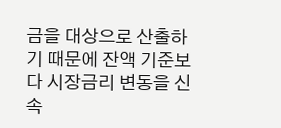금을 대상으로 산출하기 때문에 잔액 기준보다 시장금리 변동을 신속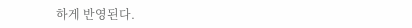하게 반영된다.